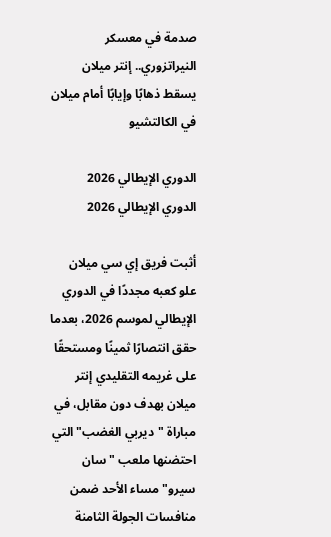صدمة في معسكر النيراتزوري.. إنتر ميلان يسقط ذهابًا وإيابًا أمام ميلان في الكالتشيو

الدوري الإيطالي 2026
الدوري الإيطالي 2026

أثبت فريق إي سي ميلان علو كعبه مجددًا في الدوري الإيطالي لموسم 2026، بعدما حقق انتصارًا ثمينًا ومستحقًا على غريمه التقليدي إنتر ميلان بهدف دون مقابل، في مباراة "ديربي الغضب" التي احتضنها ملعب "سان سيرو" مساء الأحد ضمن منافسات الجولة الثامنة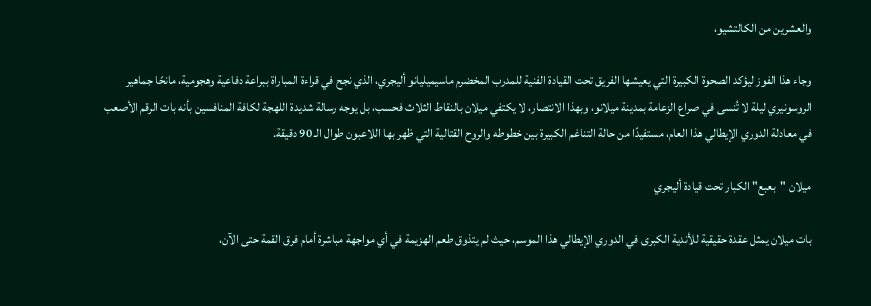والعشرين من الكالتشيو،

وجاء هذا الفوز ليؤكد الصحوة الكبيرة التي يعيشها الفريق تحت القيادة الفنية للمدرب المخضرم ماسيميليانو أليجري، الذي نجح في قراءة المباراة ببراعة دفاعية وهجومية، مانحًا جماهير الروسونيري ليلة لا تُنسى في صراع الزعامة بمدينة ميلانو، وبهذا الانتصار، لا يكتفي ميلان بالنقاط الثلاث فحسب، بل يوجه رسالة شديدة اللهجة لكافة المنافسين بأنه بات الرقم الأصعب في معادلة الدوري الإيطالي هذا العام، مستفيدًا من حالة التناغم الكبيرة بين خطوطه والروح القتالية التي ظهر بها اللاعبون طوال الـ 90 دقيقة.

ميلان "بعبع" الكبار تحت قيادة أليجري

بات ميلان يمثل عقدة حقيقية للأندية الكبرى في الدوري الإيطالي هذا الموسم، حيث لم يتذوق طعم الهزيمة في أي مواجهة مباشرة أمام فرق القمة حتى الآن،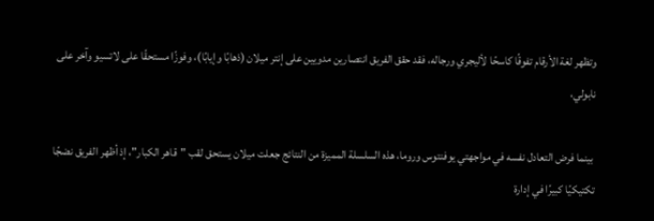وتظهر لغة الأرقام تفوقًا كاسحًا لأليجري ورجاله، فقد حقق الفريق انتصارين مدويين على إنتر ميلان (ذهابًا وإيابًا)، وفوزًا مستحقًا على لاتسيو وآخر على نابولي،

 بينما فرض التعادل نفسه في مواجهتي يوفنتوس وروما، هذه السلسلة المميزة من النتائج جعلت ميلان يستحق لقب "قاهر الكبار"، إذ أظهر الفريق نضجًا تكتيكيًا كبيرًا في إدارة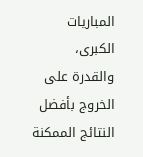المباريات الكبرى، والقدرة على الخروج بأفضل النتائج الممكنة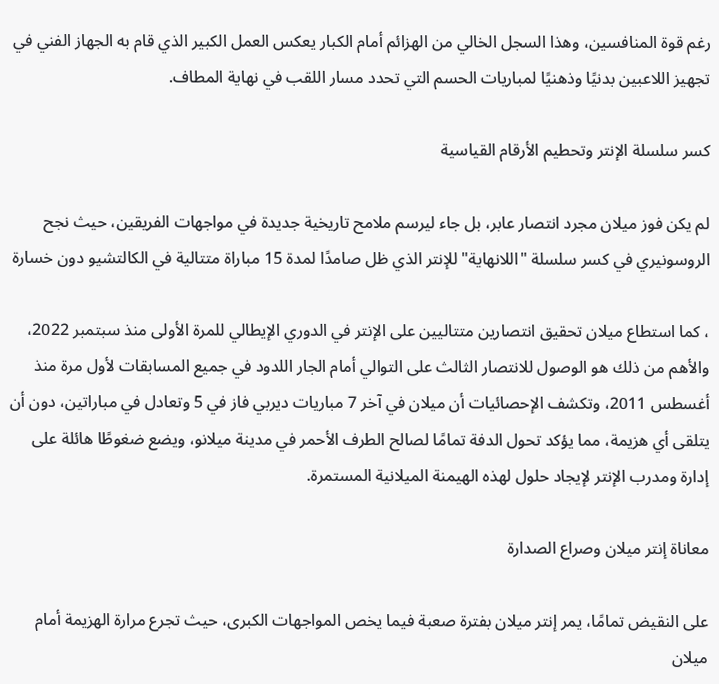رغم قوة المنافسين، وهذا السجل الخالي من الهزائم أمام الكبار يعكس العمل الكبير الذي قام به الجهاز الفني في تجهيز اللاعبين بدنيًا وذهنيًا لمباريات الحسم التي تحدد مسار اللقب في نهاية المطاف.

كسر سلسلة الإنتر وتحطيم الأرقام القياسية

لم يكن فوز ميلان مجرد انتصار عابر، بل جاء ليرسم ملامح تاريخية جديدة في مواجهات الفريقين، حيث نجح الروسونيري في كسر سلسلة "اللانهاية" للإنتر الذي ظل صامدًا لمدة 15 مباراة متتالية في الكالتشيو دون خسارة

، كما استطاع ميلان تحقيق انتصارين متتاليين على الإنتر في الدوري الإيطالي للمرة الأولى منذ سبتمبر 2022، والأهم من ذلك هو الوصول للانتصار الثالث على التوالي أمام الجار اللدود في جميع المسابقات لأول مرة منذ أغسطس 2011، وتكشف الإحصائيات أن ميلان في آخر 7 مباريات ديربي فاز في 5 وتعادل في مباراتين، دون أن يتلقى أي هزيمة، مما يؤكد تحول الدفة تمامًا لصالح الطرف الأحمر في مدينة ميلانو، ويضع ضغوطًا هائلة على إدارة ومدرب الإنتر لإيجاد حلول لهذه الهيمنة الميلانية المستمرة.

معاناة إنتر ميلان وصراع الصدارة

على النقيض تمامًا، يمر إنتر ميلان بفترة صعبة فيما يخص المواجهات الكبرى، حيث تجرع مرارة الهزيمة أمام ميلان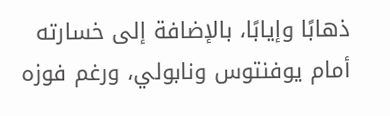ذهابًا وإيابًا، بالإضافة إلى خسارته أمام يوفنتوس ونابولي، ورغم فوزه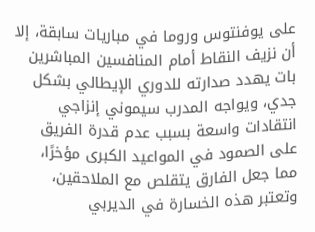على يوفنتوس وروما في مباريات سابقة، إلا أن نزيف النقاط أمام المنافسين المباشرين بات يهدد صدارته للدوري الإيطالي بشكل جدي، ويواجه المدرب سيموني إنزاجي انتقادات واسعة بسبب عدم قدرة الفريق على الصمود في المواعيد الكبرى مؤخرًا، مما جعل الفارق يتقلص مع الملاحقين، وتعتبر هذه الخسارة في الديربي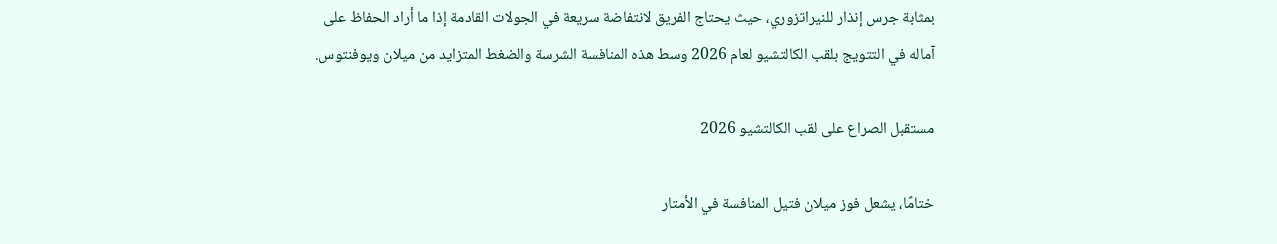بمثابة جرس إنذار للنيراتزوري، حيث يحتاج الفريق لانتفاضة سريعة في الجولات القادمة إذا ما أراد الحفاظ على آماله في التتويج بلقب الكالتشيو لعام 2026 وسط هذه المنافسة الشرسة والضغط المتزايد من ميلان ويوفنتوس.

مستقبل الصراع على لقب الكالتشيو 2026

ختامًا، يشعل فوز ميلان فتيل المنافسة في الأمتار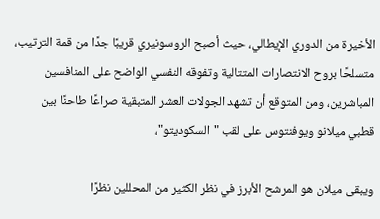الأخيرة من الدوري الإيطالي، حيث أصبح الروسونيري قريبًا جدًا من قمة الترتيب، متسلحًا بروح الانتصارات المتتالية وتفوقه النفسي الواضح على المنافسين المباشرين، ومن المتوقع أن تشهد الجولات العشر المتبقية صراعًا طاحنًا بين قطبي ميلانو ويوفنتوس على لقب "السكوديتو"،

ويبقى ميلان هو المرشح الأبرز في نظر الكثير من المحللين نظرًا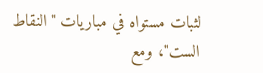لثبات مستواه في مباريات "النقاط الست"، ومع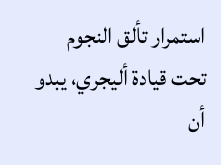استمرار تألق النجوم تحت قيادة أليجري، يبدو أن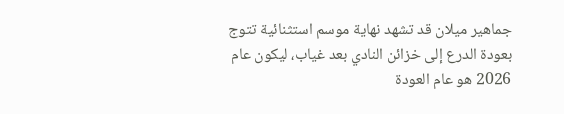جماهير ميلان قد تشهد نهاية موسم استثنائية تتوج بعودة الدرع إلى خزائن النادي بعد غياب، ليكون عام 2026 هو عام العودة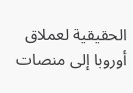الحقيقية لعملاق أوروبا إلى منصات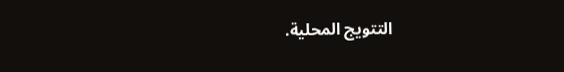التتويج المحلية.